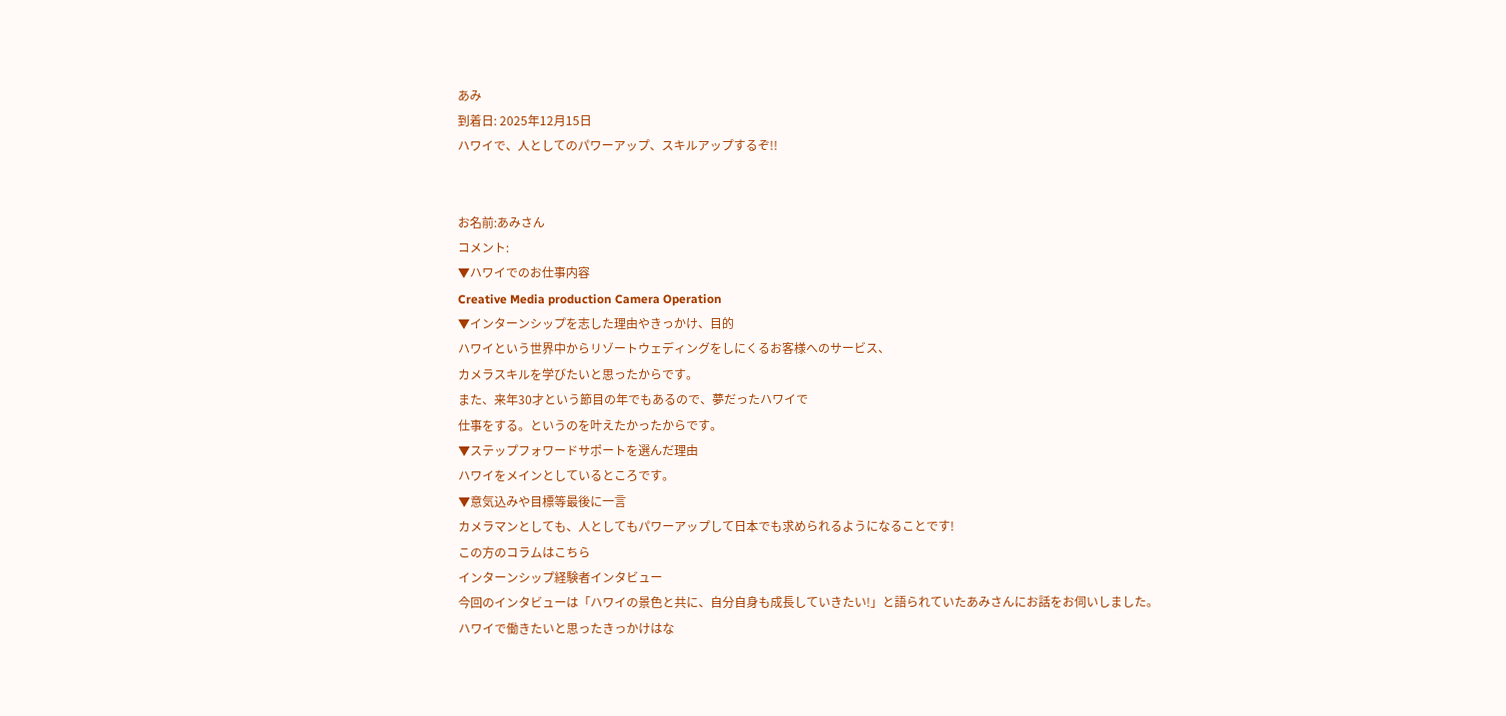あみ
到着日: 2025年12月15日
ハワイで、人としてのパワーアップ、スキルアップするぞ!!


お名前:あみさん
コメント:
▼ハワイでのお仕事内容
Creative Media production Camera Operation
▼インターンシップを志した理由やきっかけ、目的
ハワイという世界中からリゾートウェディングをしにくるお客様へのサービス、
カメラスキルを学びたいと思ったからです。
また、来年30才という節目の年でもあるので、夢だったハワイで
仕事をする。というのを叶えたかったからです。
▼ステップフォワードサポートを選んだ理由
ハワイをメインとしているところです。
▼意気込みや目標等最後に一言
カメラマンとしても、人としてもパワーアップして日本でも求められるようになることです!
この方のコラムはこちら
インターンシップ経験者インタビュー
今回のインタビューは「ハワイの景色と共に、自分自身も成長していきたい!」と語られていたあみさんにお話をお伺いしました。
ハワイで働きたいと思ったきっかけはな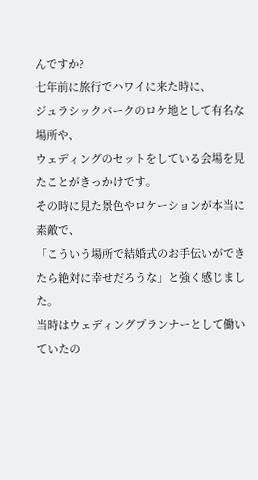んですか?
七年前に旅行でハワイに来た時に、
ジュラシックパークのロケ地として有名な場所や、
ウェディングのセットをしている会場を見たことがきっかけです。
その時に見た景色やロケーションが本当に素敵で、
「こういう場所で結婚式のお手伝いができたら絶対に幸せだろうな」と強く感じました。
当時はウェディングプランナーとして働いていたの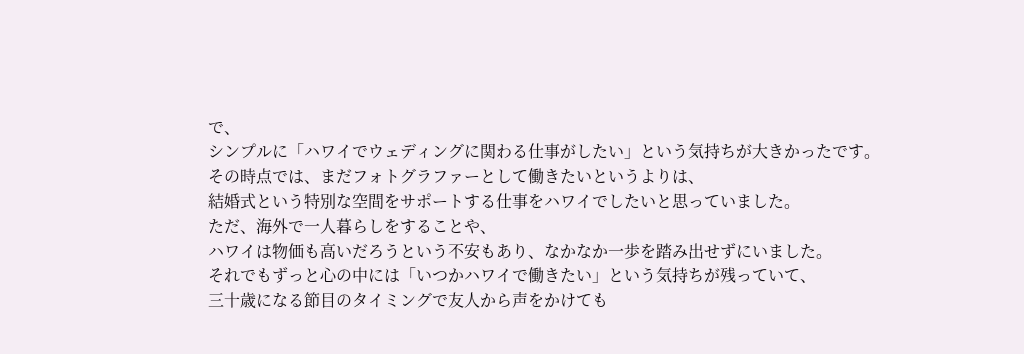で、
シンプルに「ハワイでウェディングに関わる仕事がしたい」という気持ちが大きかったです。
その時点では、まだフォトグラファーとして働きたいというよりは、
結婚式という特別な空間をサポートする仕事をハワイでしたいと思っていました。
ただ、海外で一人暮らしをすることや、
ハワイは物価も高いだろうという不安もあり、なかなか一歩を踏み出せずにいました。
それでもずっと心の中には「いつかハワイで働きたい」という気持ちが残っていて、
三十歳になる節目のタイミングで友人から声をかけても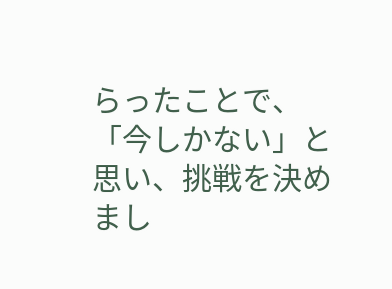らったことで、
「今しかない」と思い、挑戦を決めまし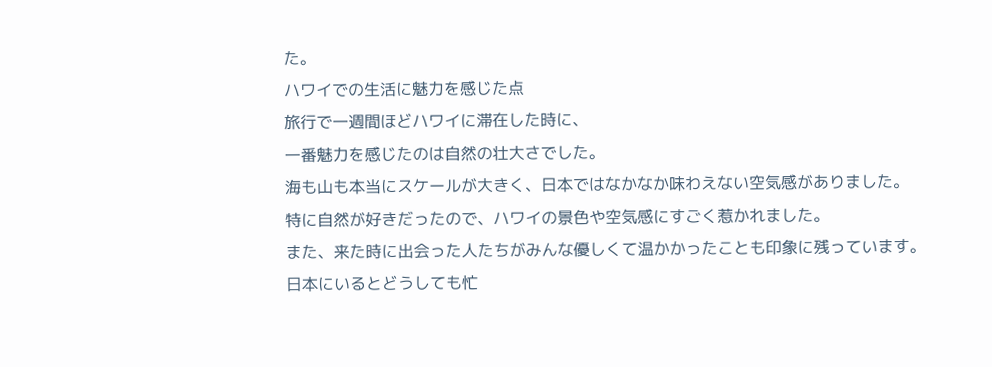た。
ハワイでの生活に魅力を感じた点
旅行で一週間ほどハワイに滞在した時に、
一番魅力を感じたのは自然の壮大さでした。
海も山も本当にスケールが大きく、日本ではなかなか味わえない空気感がありました。
特に自然が好きだったので、ハワイの景色や空気感にすごく惹かれました。
また、来た時に出会った人たちがみんな優しくて温かかったことも印象に残っています。
日本にいるとどうしても忙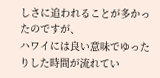しさに追われることが多かったのですが、
ハワイには良い意味でゆったりした時間が流れてい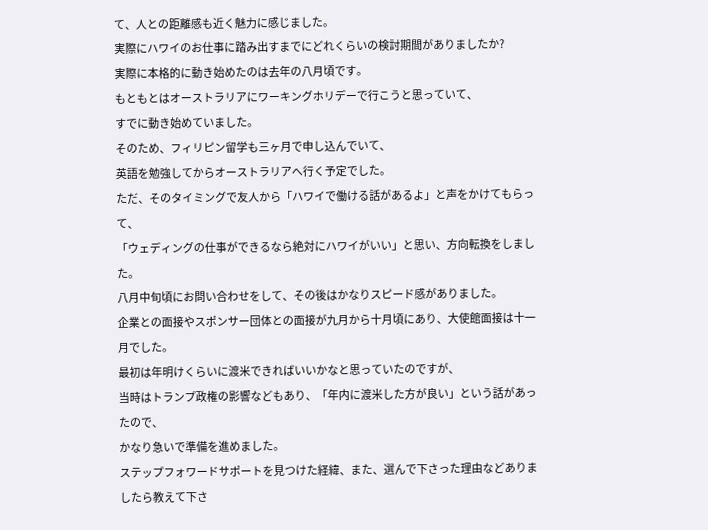て、人との距離感も近く魅力に感じました。
実際にハワイのお仕事に踏み出すまでにどれくらいの検討期間がありましたか?
実際に本格的に動き始めたのは去年の八月頃です。
もともとはオーストラリアにワーキングホリデーで行こうと思っていて、
すでに動き始めていました。
そのため、フィリピン留学も三ヶ月で申し込んでいて、
英語を勉強してからオーストラリアへ行く予定でした。
ただ、そのタイミングで友人から「ハワイで働ける話があるよ」と声をかけてもらって、
「ウェディングの仕事ができるなら絶対にハワイがいい」と思い、方向転換をしました。
八月中旬頃にお問い合わせをして、その後はかなりスピード感がありました。
企業との面接やスポンサー団体との面接が九月から十月頃にあり、大使館面接は十一月でした。
最初は年明けくらいに渡米できればいいかなと思っていたのですが、
当時はトランプ政権の影響などもあり、「年内に渡米した方が良い」という話があったので、
かなり急いで準備を進めました。
ステップフォワードサポートを見つけた経緯、また、選んで下さった理由などありましたら教えて下さ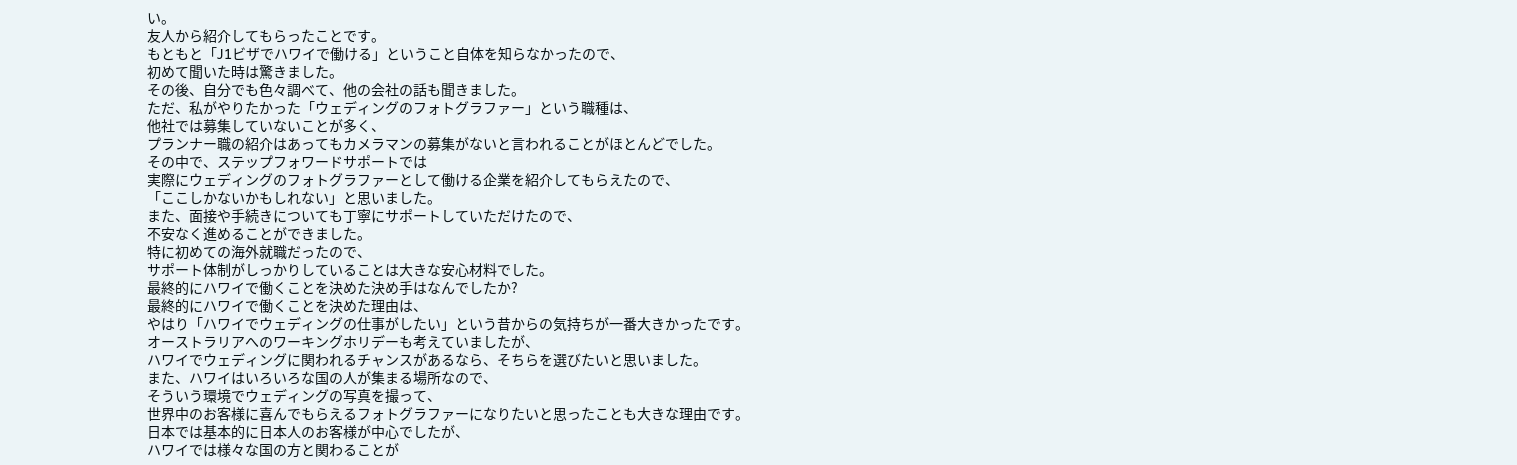い。
友人から紹介してもらったことです。
もともと「J1ビザでハワイで働ける」ということ自体を知らなかったので、
初めて聞いた時は驚きました。
その後、自分でも色々調べて、他の会社の話も聞きました。
ただ、私がやりたかった「ウェディングのフォトグラファー」という職種は、
他社では募集していないことが多く、
プランナー職の紹介はあってもカメラマンの募集がないと言われることがほとんどでした。
その中で、ステップフォワードサポートでは
実際にウェディングのフォトグラファーとして働ける企業を紹介してもらえたので、
「ここしかないかもしれない」と思いました。
また、面接や手続きについても丁寧にサポートしていただけたので、
不安なく進めることができました。
特に初めての海外就職だったので、
サポート体制がしっかりしていることは大きな安心材料でした。
最終的にハワイで働くことを決めた決め手はなんでしたか?
最終的にハワイで働くことを決めた理由は、
やはり「ハワイでウェディングの仕事がしたい」という昔からの気持ちが一番大きかったです。
オーストラリアへのワーキングホリデーも考えていましたが、
ハワイでウェディングに関われるチャンスがあるなら、そちらを選びたいと思いました。
また、ハワイはいろいろな国の人が集まる場所なので、
そういう環境でウェディングの写真を撮って、
世界中のお客様に喜んでもらえるフォトグラファーになりたいと思ったことも大きな理由です。
日本では基本的に日本人のお客様が中心でしたが、
ハワイでは様々な国の方と関わることが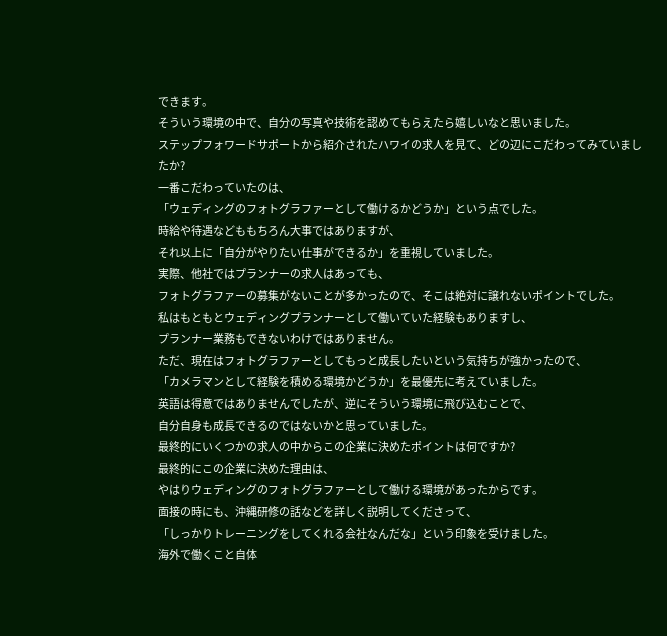できます。
そういう環境の中で、自分の写真や技術を認めてもらえたら嬉しいなと思いました。
ステップフォワードサポートから紹介されたハワイの求人を見て、どの辺にこだわってみていましたか?
一番こだわっていたのは、
「ウェディングのフォトグラファーとして働けるかどうか」という点でした。
時給や待遇などももちろん大事ではありますが、
それ以上に「自分がやりたい仕事ができるか」を重視していました。
実際、他社ではプランナーの求人はあっても、
フォトグラファーの募集がないことが多かったので、そこは絶対に譲れないポイントでした。
私はもともとウェディングプランナーとして働いていた経験もありますし、
プランナー業務もできないわけではありません。
ただ、現在はフォトグラファーとしてもっと成長したいという気持ちが強かったので、
「カメラマンとして経験を積める環境かどうか」を最優先に考えていました。
英語は得意ではありませんでしたが、逆にそういう環境に飛び込むことで、
自分自身も成長できるのではないかと思っていました。
最終的にいくつかの求人の中からこの企業に決めたポイントは何ですか?
最終的にこの企業に決めた理由は、
やはりウェディングのフォトグラファーとして働ける環境があったからです。
面接の時にも、沖縄研修の話などを詳しく説明してくださって、
「しっかりトレーニングをしてくれる会社なんだな」という印象を受けました。
海外で働くこと自体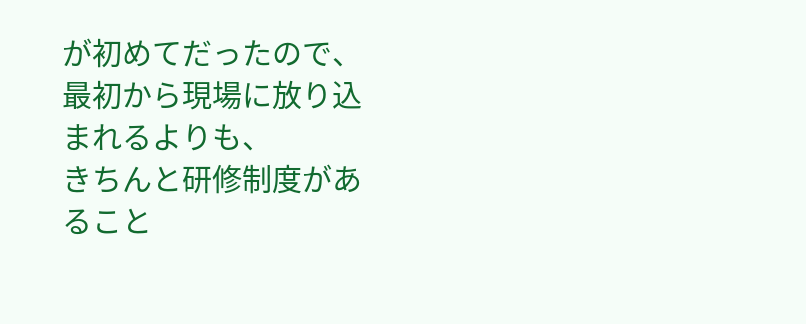が初めてだったので、最初から現場に放り込まれるよりも、
きちんと研修制度があること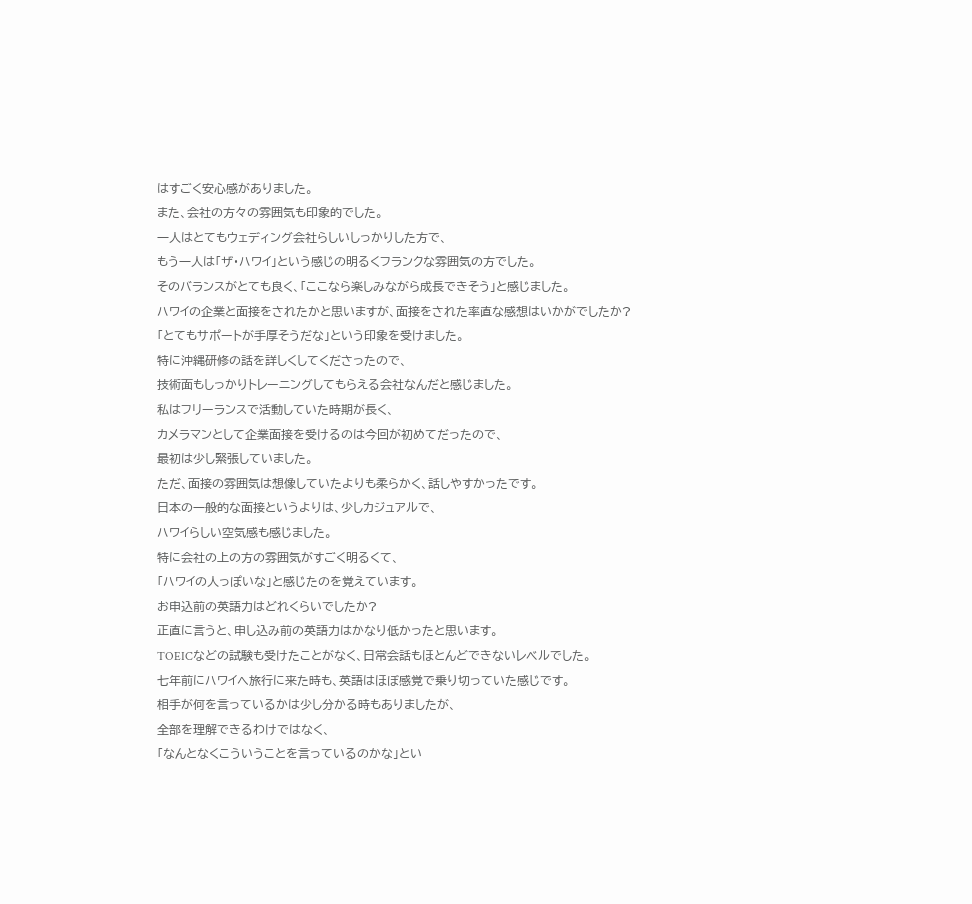はすごく安心感がありました。
また、会社の方々の雰囲気も印象的でした。
一人はとてもウェディング会社らしいしっかりした方で、
もう一人は「ザ・ハワイ」という感じの明るくフランクな雰囲気の方でした。
そのバランスがとても良く、「ここなら楽しみながら成長できそう」と感じました。
ハワイの企業と面接をされたかと思いますが、面接をされた率直な感想はいかがでしたか?
「とてもサポートが手厚そうだな」という印象を受けました。
特に沖縄研修の話を詳しくしてくださったので、
技術面もしっかりトレーニングしてもらえる会社なんだと感じました。
私はフリーランスで活動していた時期が長く、
カメラマンとして企業面接を受けるのは今回が初めてだったので、
最初は少し緊張していました。
ただ、面接の雰囲気は想像していたよりも柔らかく、話しやすかったです。
日本の一般的な面接というよりは、少しカジュアルで、
ハワイらしい空気感も感じました。
特に会社の上の方の雰囲気がすごく明るくて、
「ハワイの人っぽいな」と感じたのを覚えています。
お申込前の英語力はどれくらいでしたか?
正直に言うと、申し込み前の英語力はかなり低かったと思います。
TOEICなどの試験も受けたことがなく、日常会話もほとんどできないレベルでした。
七年前にハワイへ旅行に来た時も、英語はほぼ感覚で乗り切っていた感じです。
相手が何を言っているかは少し分かる時もありましたが、
全部を理解できるわけではなく、
「なんとなくこういうことを言っているのかな」とい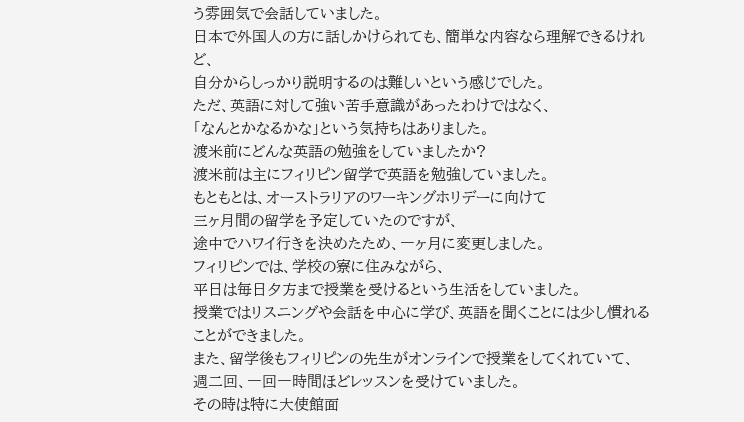う雰囲気で会話していました。
日本で外国人の方に話しかけられても、簡単な内容なら理解できるけれど、
自分からしっかり説明するのは難しいという感じでした。
ただ、英語に対して強い苦手意識があったわけではなく、
「なんとかなるかな」という気持ちはありました。
渡米前にどんな英語の勉強をしていましたか?
渡米前は主にフィリピン留学で英語を勉強していました。
もともとは、オーストラリアのワーキングホリデーに向けて
三ヶ月間の留学を予定していたのですが、
途中でハワイ行きを決めたため、一ヶ月に変更しました。
フィリピンでは、学校の寮に住みながら、
平日は毎日夕方まで授業を受けるという生活をしていました。
授業ではリスニングや会話を中心に学び、英語を聞くことには少し慣れることができました。
また、留学後もフィリピンの先生がオンラインで授業をしてくれていて、
週二回、一回一時間ほどレッスンを受けていました。
その時は特に大使館面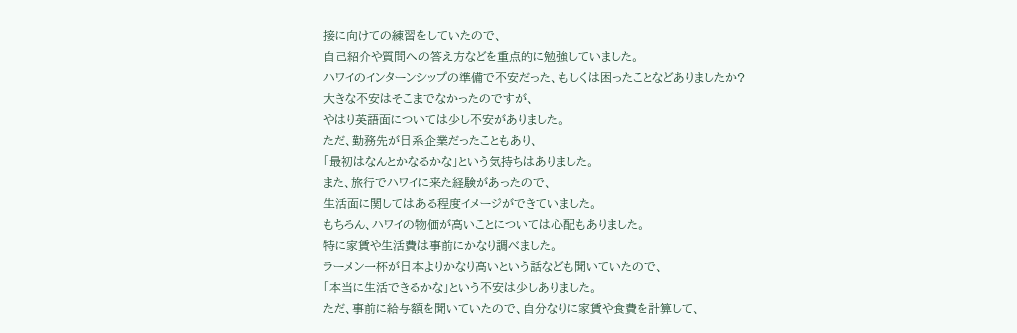接に向けての練習をしていたので、
自己紹介や質問への答え方などを重点的に勉強していました。
ハワイのインターンシップの準備で不安だった、もしくは困ったことなどありましたか?
大きな不安はそこまでなかったのですが、
やはり英語面については少し不安がありました。
ただ、勤務先が日系企業だったこともあり、
「最初はなんとかなるかな」という気持ちはありました。
また、旅行でハワイに来た経験があったので、
生活面に関してはある程度イメージができていました。
もちろん、ハワイの物価が高いことについては心配もありました。
特に家賃や生活費は事前にかなり調べました。
ラーメン一杯が日本よりかなり高いという話なども聞いていたので、
「本当に生活できるかな」という不安は少しありました。
ただ、事前に給与額を聞いていたので、自分なりに家賃や食費を計算して、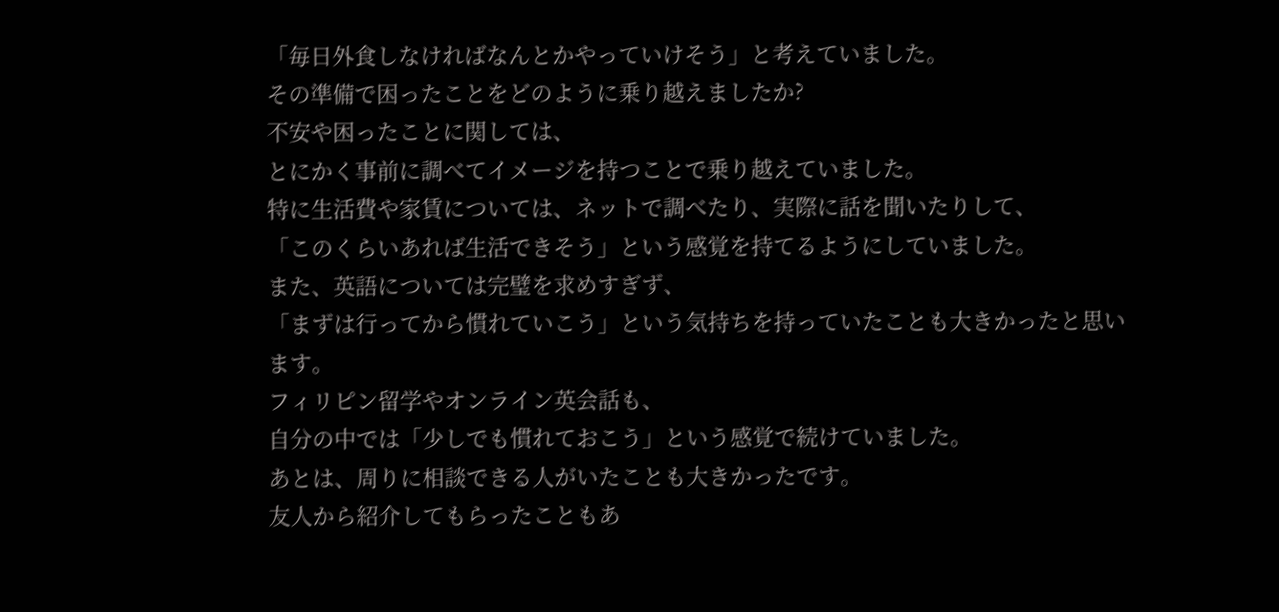「毎日外食しなければなんとかやっていけそう」と考えていました。
その準備で困ったことをどのように乗り越えましたか?
不安や困ったことに関しては、
とにかく事前に調べてイメージを持つことで乗り越えていました。
特に生活費や家賃については、ネットで調べたり、実際に話を聞いたりして、
「このくらいあれば生活できそう」という感覚を持てるようにしていました。
また、英語については完璧を求めすぎず、
「まずは行ってから慣れていこう」という気持ちを持っていたことも大きかったと思います。
フィリピン留学やオンライン英会話も、
自分の中では「少しでも慣れておこう」という感覚で続けていました。
あとは、周りに相談できる人がいたことも大きかったです。
友人から紹介してもらったこともあ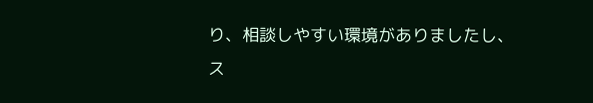り、相談しやすい環境がありましたし、
ス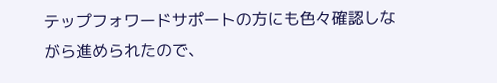テップフォワードサポートの方にも色々確認しながら進められたので、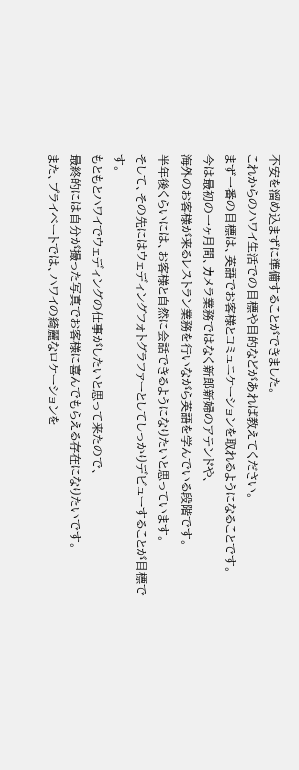不安を溜め込まずに準備することができました。
これからのハワイ生活での目標や目的などがあれば教えてください。
まず一番の目標は、英語でお客様とコミュニケーションを取れるようになることです。
今は最初の一ヶ月間、カメラ業務ではなく新郎新婦のアテンドや、
海外のお客様が来るレストラン業務を行いながら英語を学んでいる段階です。
半年後くらいには、お客様と自然に会話できるようになりたいと思っています。
そして、その先にはウェディングフォトグラファーとしてしっかりデビューすることが目標です。
もともとハワイでウェディングの仕事がしたいと思って来たので、
最終的には自分が撮った写真でお客様に喜んでもらえる存在になりたいです。
また、プライベートでは、ハワイの綺麗なロケーションを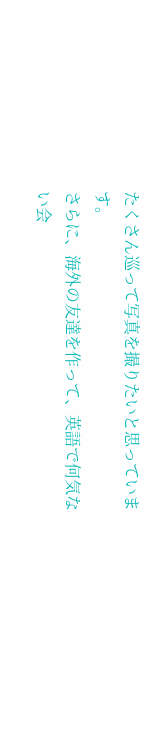たくさん巡って写真を撮りたいと思っています。
さらに、海外の友達を作って、英語で何気ない会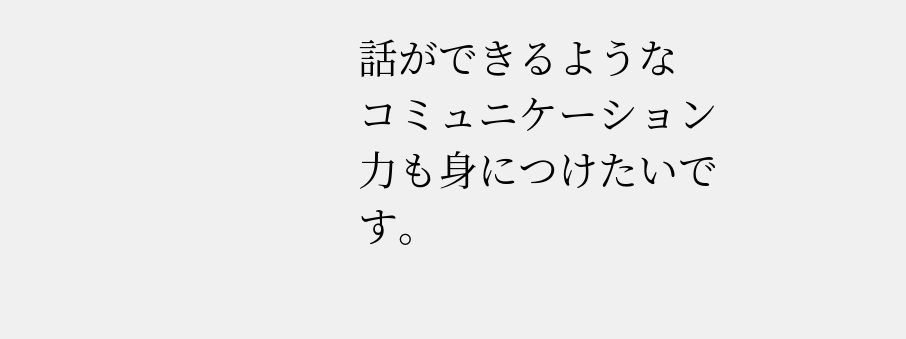話ができるような
コミュニケーション力も身につけたいです。